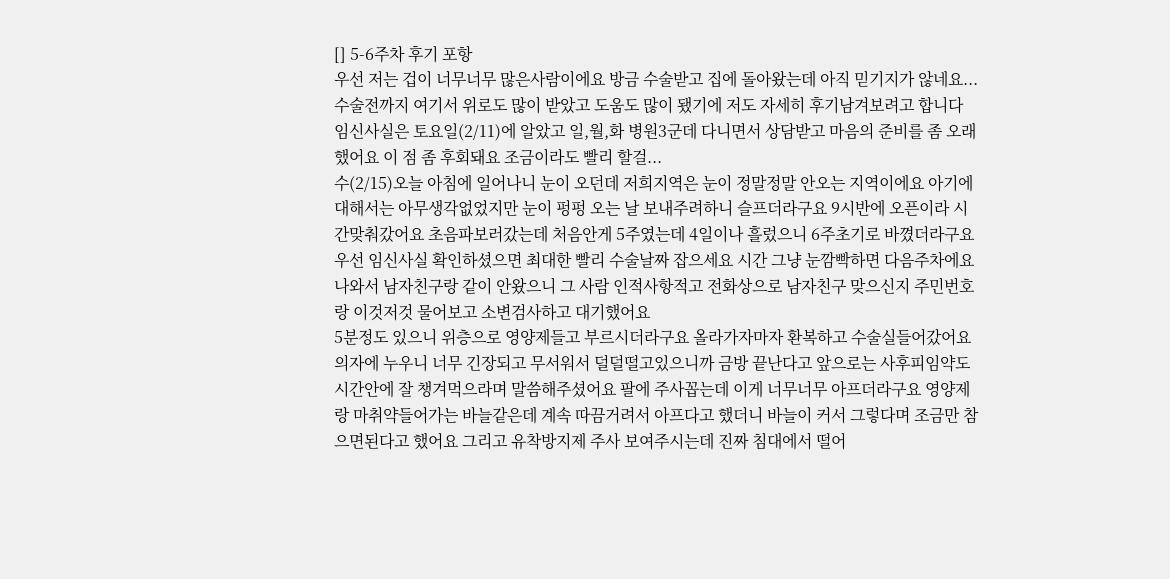[] 5-6주차 후기 포항
우선 저는 겁이 너무너무 많은사람이에요 방금 수술받고 집에 돌아왔는데 아직 믿기지가 않네요...수술전까지 여기서 위로도 많이 받았고 도움도 많이 됐기에 저도 자세히 후기남겨보려고 합니다
임신사실은 토요일(2/11)에 알았고 일,월,화 병원3군데 다니면서 상담받고 마음의 준비를 좀 오래했어요 이 점 좀 후회돼요 조금이라도 빨리 할걸...
수(2/15)오늘 아침에 일어나니 눈이 오던데 저희지역은 눈이 정말정말 안오는 지역이에요 아기에 대해서는 아무생각없었지만 눈이 펑펑 오는 날 보내주려하니 슬프더라구요 9시반에 오픈이라 시간맞춰갔어요 초음파보러갔는데 처음안게 5주였는데 4일이나 흘렀으니 6주초기로 바꼈더라구요 우선 임신사실 확인하셨으면 최대한 빨리 수술날짜 잡으세요 시간 그냥 눈깜빡하면 다음주차에요 나와서 남자친구랑 같이 안왔으니 그 사람 인적사항적고 전화상으로 남자친구 맞으신지 주민번호랑 이것저것 물어보고 소변검사하고 대기했어요
5분정도 있으니 위층으로 영양제들고 부르시더라구요 올라가자마자 환복하고 수술실들어갔어요 의자에 누우니 너무 긴장되고 무서워서 덜덜떨고있으니까 금방 끝난다고 앞으로는 사후피임약도 시간안에 잘 챙겨먹으라며 말씀해주셨어요 팔에 주사꼽는데 이게 너무너무 아프더라구요 영양제랑 마취약들어가는 바늘같은데 계속 따끔거려서 아프다고 했더니 바늘이 커서 그렇다며 조금만 참으면된다고 했어요 그리고 유착방지제 주사 보여주시는데 진짜 침대에서 떨어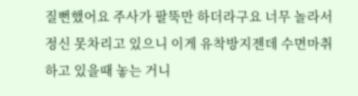질뻔했어요 주사가 팔뚝만 하더라구요 너무 놀라서 정신 못차리고 있으니 이게 유착방지젠데 수면마취하고 있을때 놓는 거니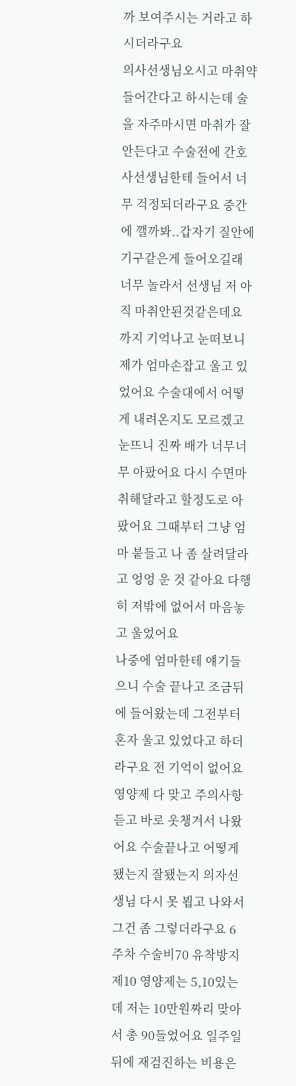까 보여주시는 거라고 하시더라구요
의사선생님오시고 마취약들어간다고 하시는데 술을 자주마시면 마취가 잘 안든다고 수술전에 간호사선생님한테 들어서 너무 걱정되더라구요 중간에 깰까봐..갑자기 질안에 기구같은게 들어오길래 너무 놀라서 선생님 저 아직 마취안된것같은데요 까지 기억나고 눈떠보니 제가 엄마손잡고 울고 있었어요 수술대에서 어떻게 내려온지도 모르겠고 눈뜨니 진짜 배가 너무너무 아팠어요 다시 수면마취해달라고 할정도로 아팠어요 그때부터 그냥 엄마 붙들고 나 좀 살려달라고 엉엉 운 것 같아요 다행히 저밖에 없어서 마음놓고 울었어요
나중에 엄마한테 얘기들으니 수술 끝나고 조금뒤에 들어왔는데 그전부터 혼자 울고 있었다고 하더라구요 전 기억이 없어요 영양제 다 맞고 주의사항듣고 바로 옷챙겨서 나왔어요 수술끝나고 어떻게 됐는지 잘됐는지 의자선생님 다시 못 뵙고 나와서 그건 좀 그렇더라구요 6주차 수술비70 유착방지제10 영양제는 5,10있는데 저는 10만원짜리 맞아서 총 90들었어요 일주일뒤에 재검진하는 비용은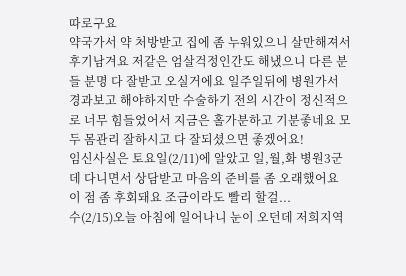따로구요
약국가서 약 처방받고 집에 좀 누워있으니 살만해져서 후기남겨요 저같은 엄살걱정인간도 해냈으니 다른 분들 분명 다 잘받고 오실거에요 일주일뒤에 병원가서 경과보고 해야하지만 수술하기 전의 시간이 정신적으로 너무 힘들었어서 지금은 홀가분하고 기분좋네요 모두 몸관리 잘하시고 다 잘되셨으면 좋겠어요!
임신사실은 토요일(2/11)에 알았고 일,월,화 병원3군데 다니면서 상담받고 마음의 준비를 좀 오래했어요 이 점 좀 후회돼요 조금이라도 빨리 할걸...
수(2/15)오늘 아침에 일어나니 눈이 오던데 저희지역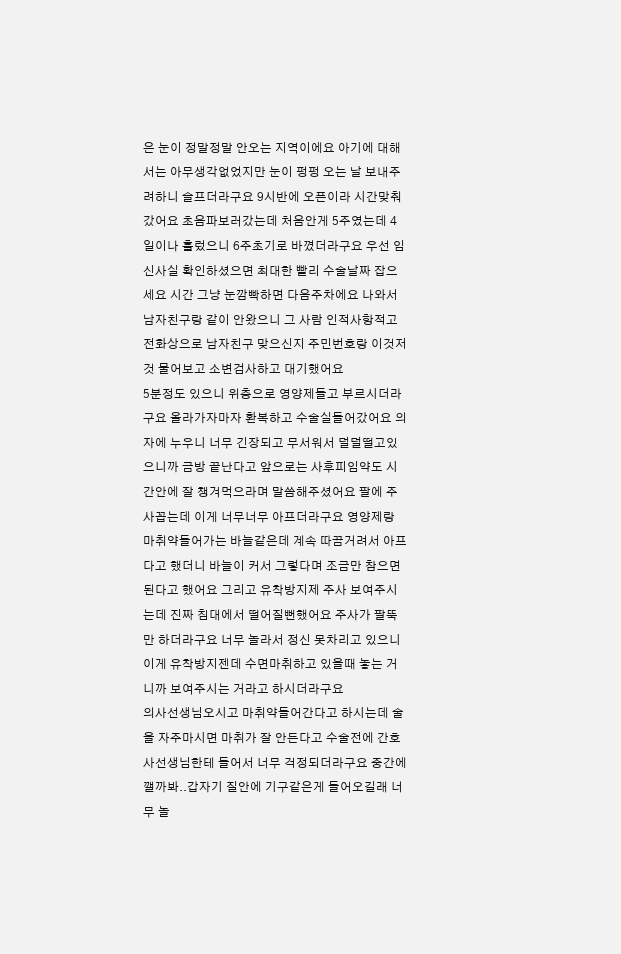은 눈이 정말정말 안오는 지역이에요 아기에 대해서는 아무생각없었지만 눈이 펑펑 오는 날 보내주려하니 슬프더라구요 9시반에 오픈이라 시간맞춰갔어요 초음파보러갔는데 처음안게 5주였는데 4일이나 흘렀으니 6주초기로 바꼈더라구요 우선 임신사실 확인하셨으면 최대한 빨리 수술날짜 잡으세요 시간 그냥 눈깜빡하면 다음주차에요 나와서 남자친구랑 같이 안왔으니 그 사람 인적사항적고 전화상으로 남자친구 맞으신지 주민번호랑 이것저것 물어보고 소변검사하고 대기했어요
5분정도 있으니 위층으로 영양제들고 부르시더라구요 올라가자마자 환복하고 수술실들어갔어요 의자에 누우니 너무 긴장되고 무서워서 덜덜떨고있으니까 금방 끝난다고 앞으로는 사후피임약도 시간안에 잘 챙겨먹으라며 말씀해주셨어요 팔에 주사꼽는데 이게 너무너무 아프더라구요 영양제랑 마취약들어가는 바늘같은데 계속 따끔거려서 아프다고 했더니 바늘이 커서 그렇다며 조금만 참으면된다고 했어요 그리고 유착방지제 주사 보여주시는데 진짜 침대에서 떨어질뻔했어요 주사가 팔뚝만 하더라구요 너무 놀라서 정신 못차리고 있으니 이게 유착방지젠데 수면마취하고 있을때 놓는 거니까 보여주시는 거라고 하시더라구요
의사선생님오시고 마취약들어간다고 하시는데 술을 자주마시면 마취가 잘 안든다고 수술전에 간호사선생님한테 들어서 너무 걱정되더라구요 중간에 깰까봐..갑자기 질안에 기구같은게 들어오길래 너무 놀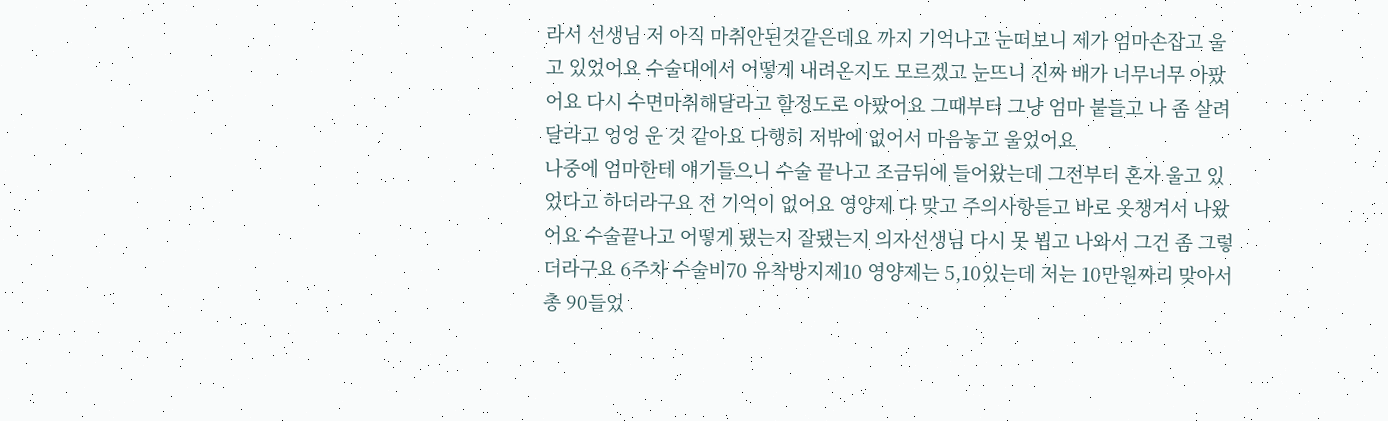라서 선생님 저 아직 마취안된것같은데요 까지 기억나고 눈떠보니 제가 엄마손잡고 울고 있었어요 수술대에서 어떻게 내려온지도 모르겠고 눈뜨니 진짜 배가 너무너무 아팠어요 다시 수면마취해달라고 할정도로 아팠어요 그때부터 그냥 엄마 붙들고 나 좀 살려달라고 엉엉 운 것 같아요 다행히 저밖에 없어서 마음놓고 울었어요
나중에 엄마한테 얘기들으니 수술 끝나고 조금뒤에 들어왔는데 그전부터 혼자 울고 있었다고 하더라구요 전 기억이 없어요 영양제 다 맞고 주의사항듣고 바로 옷챙겨서 나왔어요 수술끝나고 어떻게 됐는지 잘됐는지 의자선생님 다시 못 뵙고 나와서 그건 좀 그렇더라구요 6주차 수술비70 유착방지제10 영양제는 5,10있는데 저는 10만원짜리 맞아서 총 90들었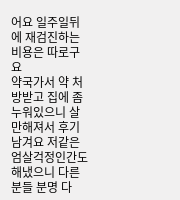어요 일주일뒤에 재검진하는 비용은 따로구요
약국가서 약 처방받고 집에 좀 누워있으니 살만해져서 후기남겨요 저같은 엄살걱정인간도 해냈으니 다른 분들 분명 다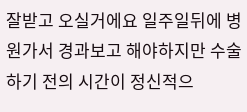잘받고 오실거에요 일주일뒤에 병원가서 경과보고 해야하지만 수술하기 전의 시간이 정신적으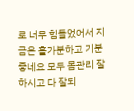로 너무 힘들었어서 지금은 홀가분하고 기분좋네요 모두 몸관리 잘하시고 다 잘되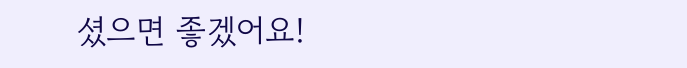셨으면 좋겠어요!